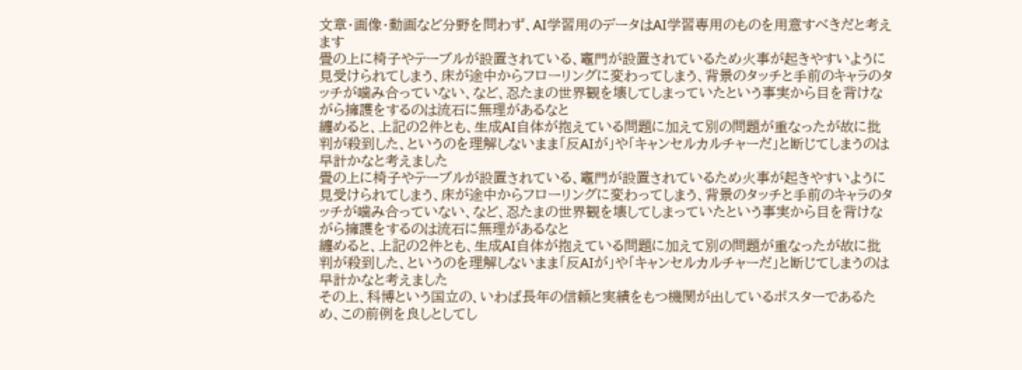文章・画像・動画など分野を問わず、AI学習用のデータはAI学習専用のものを用意すべきだと考えます
畳の上に椅子やテーブルが設置されている、竈門が設置されているため火事が起きやすいように見受けられてしまう、床が途中からフローリングに変わってしまう、背景のタッチと手前のキャラのタッチが噛み合っていない、など、忍たまの世界観を壊してしまっていたという事実から目を背けながら擁護をするのは流石に無理があるなと
纏めると、上記の2件とも、生成AI自体が抱えている問題に加えて別の問題が重なったが故に批判が殺到した、というのを理解しないまま「反AIが」や「キャンセルカルチャーだ」と断じてしまうのは早計かなと考えました
畳の上に椅子やテーブルが設置されている、竈門が設置されているため火事が起きやすいように見受けられてしまう、床が途中からフローリングに変わってしまう、背景のタッチと手前のキャラのタッチが噛み合っていない、など、忍たまの世界観を壊してしまっていたという事実から目を背けながら擁護をするのは流石に無理があるなと
纏めると、上記の2件とも、生成AI自体が抱えている問題に加えて別の問題が重なったが故に批判が殺到した、というのを理解しないまま「反AIが」や「キャンセルカルチャーだ」と断じてしまうのは早計かなと考えました
その上、科博という国立の、いわば長年の信頼と実績をもつ機関が出しているポスターであるため、この前例を良しとしてし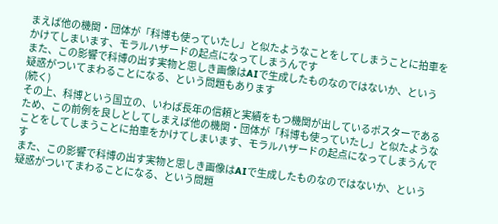まえば他の機関・団体が「科博も使っていたし」と似たようなことをしてしまうことに拍車をかけてしまいます、モラルハザードの起点になってしまうんです
また、この影響で科博の出す実物と思しき画像はAIで生成したものなのではないか、という疑惑がついてまわることになる、という問題もあります
(続く)
その上、科博という国立の、いわば長年の信頼と実績をもつ機関が出しているポスターであるため、この前例を良しとしてしまえば他の機関・団体が「科博も使っていたし」と似たようなことをしてしまうことに拍車をかけてしまいます、モラルハザードの起点になってしまうんです
また、この影響で科博の出す実物と思しき画像はAIで生成したものなのではないか、という疑惑がついてまわることになる、という問題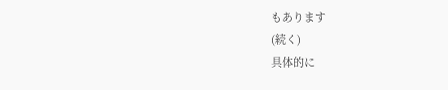もあります
(続く)
具体的に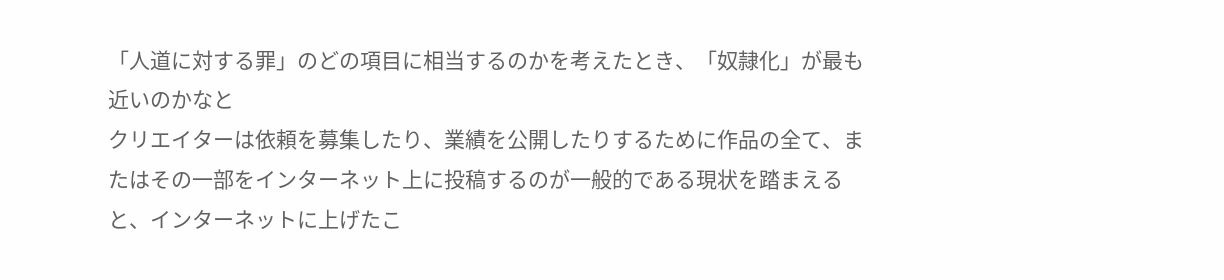「人道に対する罪」のどの項目に相当するのかを考えたとき、「奴隷化」が最も近いのかなと
クリエイターは依頼を募集したり、業績を公開したりするために作品の全て、またはその一部をインターネット上に投稿するのが一般的である現状を踏まえると、インターネットに上げたこ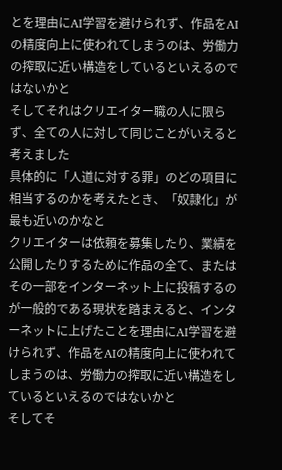とを理由にAI学習を避けられず、作品をAIの精度向上に使われてしまうのは、労働力の搾取に近い構造をしているといえるのではないかと
そしてそれはクリエイター職の人に限らず、全ての人に対して同じことがいえると考えました
具体的に「人道に対する罪」のどの項目に相当するのかを考えたとき、「奴隷化」が最も近いのかなと
クリエイターは依頼を募集したり、業績を公開したりするために作品の全て、またはその一部をインターネット上に投稿するのが一般的である現状を踏まえると、インターネットに上げたことを理由にAI学習を避けられず、作品をAIの精度向上に使われてしまうのは、労働力の搾取に近い構造をしているといえるのではないかと
そしてそ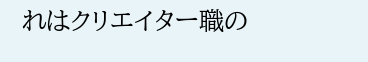れはクリエイター職の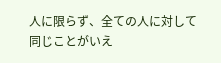人に限らず、全ての人に対して同じことがいえ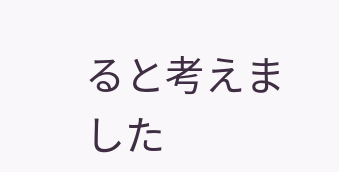ると考えました